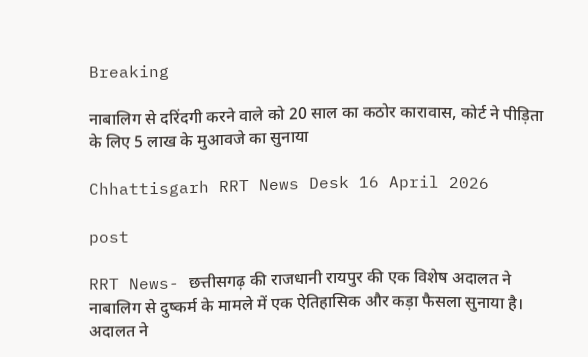Breaking

नाबालिग से दरिंदगी करने वाले को 20 साल का कठोर कारावास, कोर्ट ने पीड़िता के लिए 5 लाख के मुआवजे का सुनाया

Chhattisgarh RRT News Desk 16 April 2026

post

RRT News- छत्तीसगढ़ की राजधानी रायपुर की एक विशेष अदालत ने नाबालिग से दुष्कर्म के मामले में एक ऐतिहासिक और कड़ा फैसला सुनाया है। अदालत ने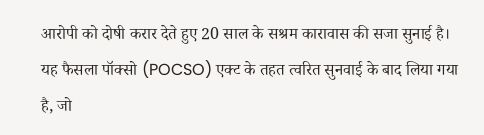आरोपी को दोषी करार देते हुए 20 साल के सश्रम कारावास की सजा सुनाई है। यह फैसला पॉक्सो (POCSO) एक्ट के तहत त्वरित सुनवाई के बाद लिया गया है, जो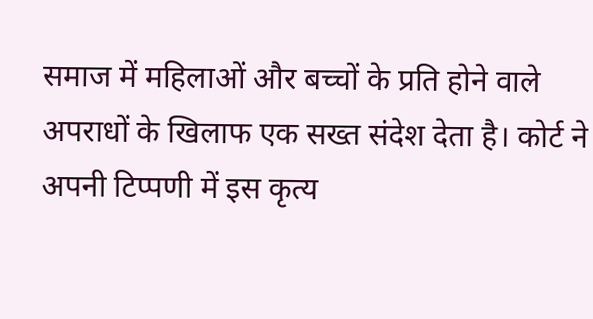समाज में महिलाओं और बच्चों के प्रति होने वाले अपराधों के खिलाफ एक सख्त संदेश देता है। कोर्ट ने अपनी टिप्पणी में इस कृत्य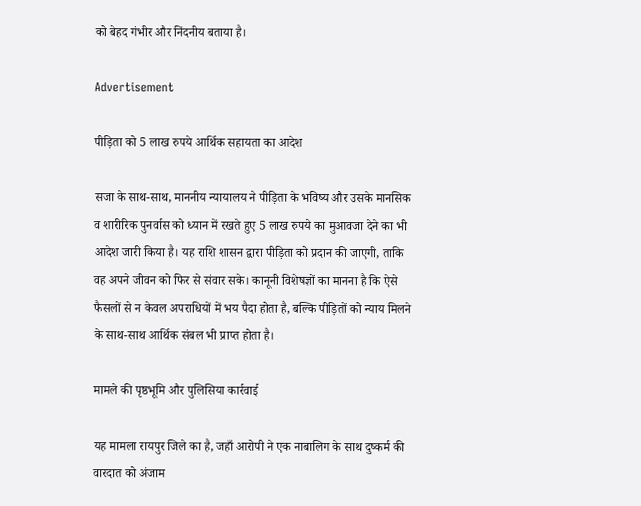को बेहद गंभीर और निंदनीय बताया है।

Advertisement

पीड़िता को 5 लाख रुपये आर्थिक सहायता का आदेश

सजा के साथ-साथ, माननीय न्यायालय ने पीड़िता के भविष्य और उसके मानसिक व शारीरिक पुनर्वास को ध्यान में रखते हुए 5 लाख रुपये का मुआवजा देने का भी आदेश जारी किया है। यह राशि शासन द्वारा पीड़िता को प्रदान की जाएगी, ताकि वह अपने जीवन को फिर से संवार सके। कानूनी विशेषज्ञों का मानना है कि ऐसे फैसलों से न केवल अपराधियों में भय पैदा होता है, बल्कि पीड़ितों को न्याय मिलने के साथ-साथ आर्थिक संबल भी प्राप्त होता है।

मामले की पृष्ठभूमि और पुलिसिया कार्रवाई

यह मामला रायपुर जिले का है, जहाँ आरोपी ने एक नाबालिग के साथ दुष्कर्म की वारदात को अंजाम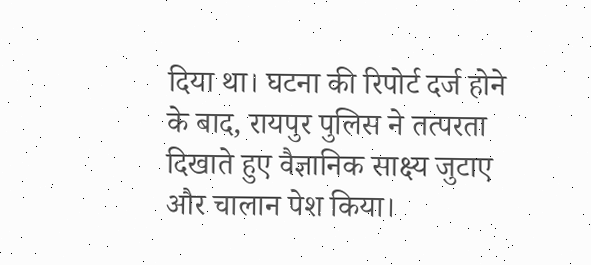दिया था। घटना की रिपोर्ट दर्ज होने के बाद, रायपुर पुलिस ने तत्परता दिखाते हुए वैज्ञानिक साक्ष्य जुटाए और चालान पेश किया।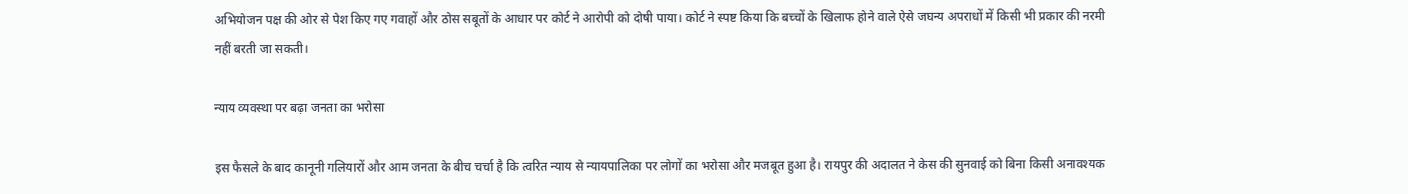अभियोजन पक्ष की ओर से पेश किए गए गवाहों और ठोस सबूतों के आधार पर कोर्ट ने आरोपी को दोषी पाया। कोर्ट ने स्पष्ट किया कि बच्चों के खिलाफ होने वाले ऐसे जघन्य अपराधों में किसी भी प्रकार की नरमी नहीं बरती जा सकती।

न्याय व्यवस्था पर बढ़ा जनता का भरोसा

इस फैसले के बाद कानूनी गलियारों और आम जनता के बीच चर्चा है कि त्वरित न्याय से न्यायपालिका पर लोगों का भरोसा और मजबूत हुआ है। रायपुर की अदालत ने केस की सुनवाई को बिना किसी अनावश्यक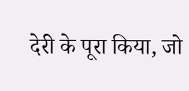देरी के पूरा किया, जो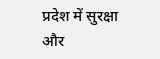प्रदेश में सुरक्षा और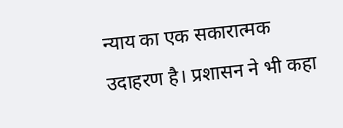न्याय का एक सकारात्मक उदाहरण है। प्रशासन ने भी कहा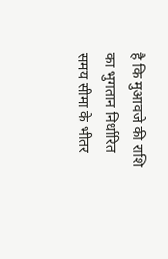है कि मुआवजे की राशि का भुगतान निर्धारित समय सीमा के भीतर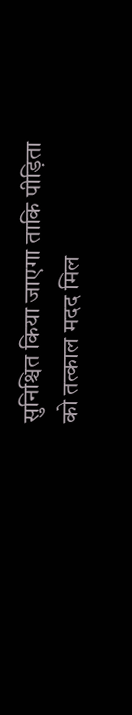सुनिश्चित किया जाएगा ताकि पीड़िता को तत्काल मदद मिल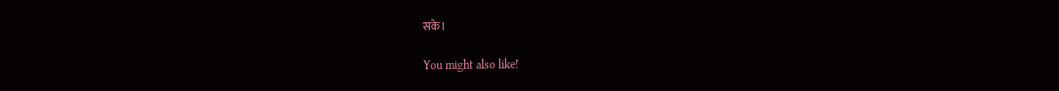सके।

You might also like!